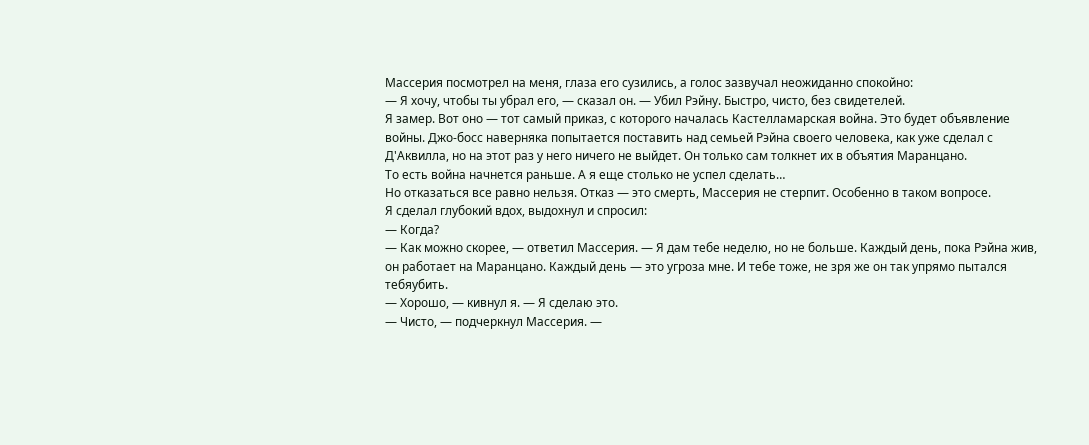Массерия посмотрел на меня, глаза его сузились, а голос зазвучал неожиданно спокойно:
— Я хочу, чтобы ты убрал его, — сказал он. — Убил Рэйну. Быстро, чисто, без свидетелей.
Я замер. Вот оно — тот самый приказ, с которого началась Кастелламарская война. Это будет объявление войны. Джо-босс наверняка попытается поставить над семьей Рэйна своего человека, как уже сделал с Д'Аквилла, но на этот раз у него ничего не выйдет. Он только сам толкнет их в объятия Маранцано.
То есть война начнется раньше. А я еще столько не успел сделать…
Но отказаться все равно нельзя. Отказ — это смерть, Массерия не стерпит. Особенно в таком вопросе.
Я сделал глубокий вдох, выдохнул и спросил:
— Когда?
— Как можно скорее, — ответил Массерия. — Я дам тебе неделю, но не больше. Каждый день, пока Рэйна жив, он работает на Маранцано. Каждый день — это угроза мне. И тебе тоже, не зря же он так упрямо пытался тебяубить.
— Хорошо, — кивнул я. — Я сделаю это.
— Чисто, — подчеркнул Массерия. —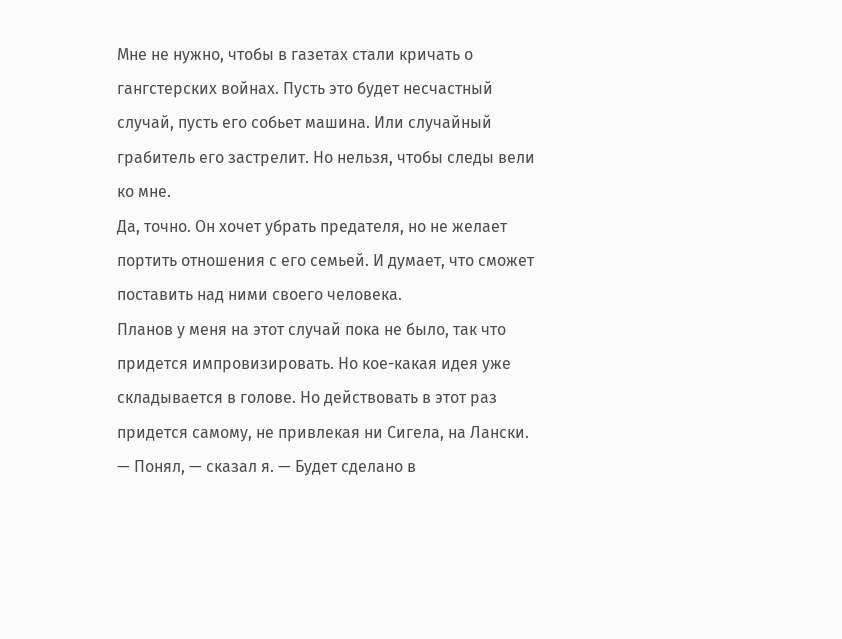Мне не нужно, чтобы в газетах стали кричать о гангстерских войнах. Пусть это будет несчастный случай, пусть его собьет машина. Или случайный грабитель его застрелит. Но нельзя, чтобы следы вели ко мне.
Да, точно. Он хочет убрать предателя, но не желает портить отношения с его семьей. И думает, что сможет поставить над ними своего человека.
Планов у меня на этот случай пока не было, так что придется импровизировать. Но кое-какая идея уже складывается в голове. Но действовать в этот раз придется самому, не привлекая ни Сигела, на Лански.
— Понял, — сказал я. — Будет сделано в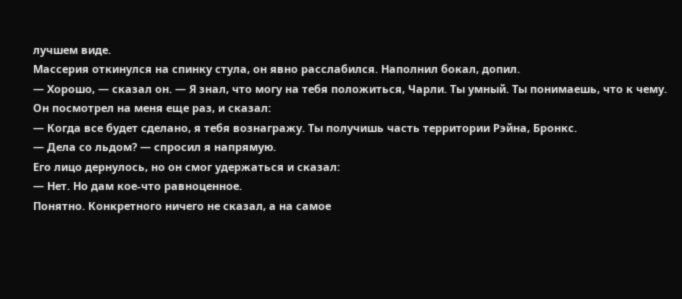лучшем виде.
Массерия откинулся на спинку стула, он явно расслабился. Наполнил бокал, допил.
— Хорошо, — сказал он. — Я знал, что могу на тебя положиться, Чарли. Ты умный. Ты понимаешь, что к чему.
Он посмотрел на меня еще раз, и сказал:
— Когда все будет сделано, я тебя вознагражу. Ты получишь часть территории Рэйна, Бронкс.
— Дела со льдом? — спросил я напрямую.
Его лицо дернулось, но он смог удержаться и сказал:
— Нет. Но дам кое-что равноценное.
Понятно. Конкретного ничего не сказал, а на самое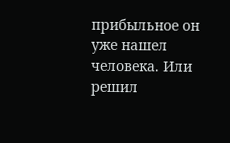прибыльное он уже нашел человека. Или решил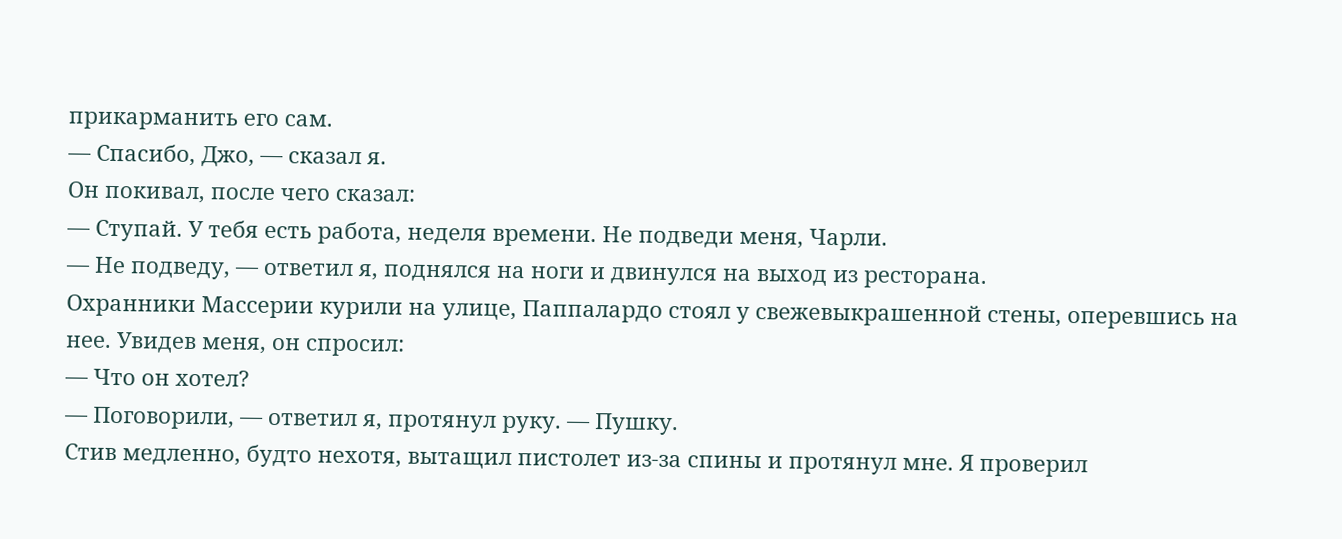прикарманить его сам.
— Спасибо, Джо, — сказал я.
Он покивал, после чего сказал:
— Ступай. У тебя есть работа, неделя времени. Не подведи меня, Чарли.
— Не подведу, — ответил я, поднялся на ноги и двинулся на выход из ресторана.
Охранники Массерии курили на улице, Паппалардо стоял у свежевыкрашенной стены, оперевшись на нее. Увидев меня, он спросил:
— Что он хотел?
— Поговорили, — ответил я, протянул руку. — Пушку.
Стив медленно, будто нехотя, вытащил пистолет из-за спины и протянул мне. Я проверил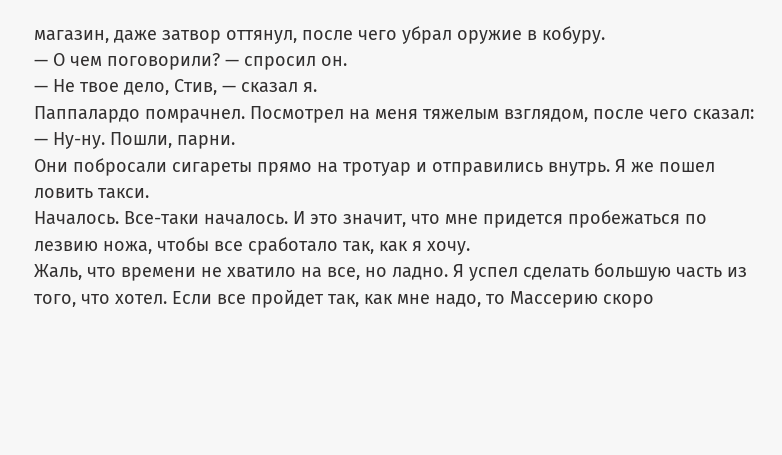магазин, даже затвор оттянул, после чего убрал оружие в кобуру.
— О чем поговорили? — спросил он.
— Не твое дело, Стив, — сказал я.
Паппалардо помрачнел. Посмотрел на меня тяжелым взглядом, после чего сказал:
— Ну-ну. Пошли, парни.
Они побросали сигареты прямо на тротуар и отправились внутрь. Я же пошел ловить такси.
Началось. Все-таки началось. И это значит, что мне придется пробежаться по лезвию ножа, чтобы все сработало так, как я хочу.
Жаль, что времени не хватило на все, но ладно. Я успел сделать большую часть из того, что хотел. Если все пройдет так, как мне надо, то Массерию скоро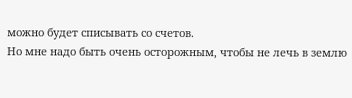можно будет списывать со счетов.
Но мне надо быть очень осторожным, чтобы не лечь в землю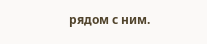рядом с ним.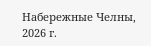Набережные Челны, 2026 г.